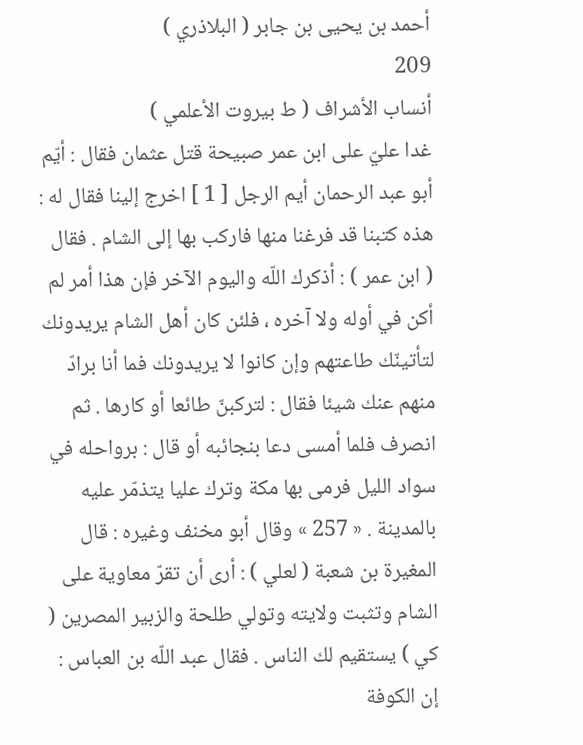أحمد بن يحيى بن جابر ( البلاذري )
209
أنساب الأشراف ( ط بيروت الأعلمي )
غدا عليّ على ابن عمر صبيحة قتل عثمان فقال : أيّم أبو عبد الرحمان أيم الرجل [ 1 ] اخرج إلينا فقال له : هذه كتبنا قد فرغنا منها فاركب بها إلى الشام . فقال ( ابن عمر ) : أذكرك اللّه واليوم الآخر فإن هذا أمر لم أكن في أوله ولا آخره ، فلئن كان أهل الشام يريدونك لتأتينّك طاعتهم وإن كانوا لا يريدونك فما أنا برادّ منهم عنك شيئا فقال : لتركبنّ طائعا أو كارها . ثم انصرف فلما أمسى دعا بنجائبه أو قال : برواحله في سواد الليل فرمى بها مكة وترك عليا يتذمّر عليه بالمدينة . « 257 » وقال أبو مخنف وغيره : قال المغيرة بن شعبة ( لعلي ) : أرى أن تقرّ معاوية على الشام وتثبت ولايته وتولي طلحة والزبير المصرين ( كي ) يستقيم لك الناس . فقال عبد اللّه بن العباس : إن الكوفة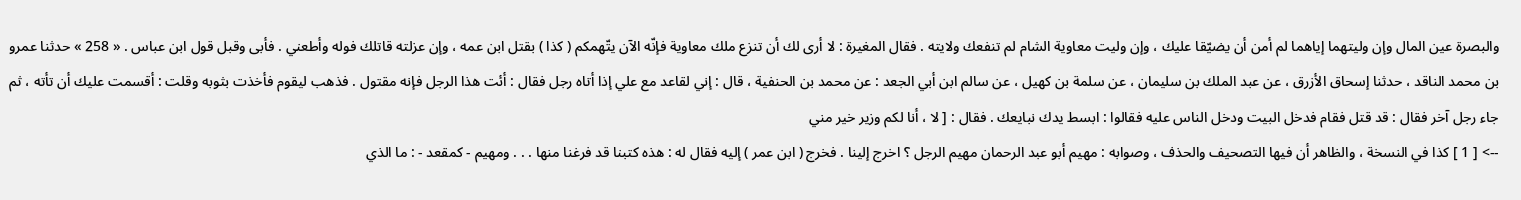والبصرة عين المال وإن وليتهما إياهما لم أمن أن يضيّقا عليك ، وإن وليت معاوية الشام لم تنفعك ولايته . فقال المغيرة : لا أرى لك أن تنزع ملك معاوية فإنّه الآن يتّهمكم ( كذا ) بقتل ابن عمه ، وإن عزلته قاتلك فوله وأطعني . فأبى وقبل قول ابن عباس . « 258 » حدثنا عمرو بن محمد الناقد ، حدثنا إسحاق الأزرق ، عن عبد الملك بن سليمان ، عن سلمة بن كهيل ، عن سالم ابن أبي الجعد : عن محمد بن الحنفية ، قال : إني لقاعد مع علي إذا أتاه رجل فقال : أئت هذا الرجل فإنه مقتول . فذهب ليقوم فأخذت بثوبه وقلت : أقسمت عليك أن تأته ، ثم جاء رجل آخر فقال : قد قتل فقام فدخل البيت ودخل الناس عليه فقالوا : ابسط يدك نبايعك . فقال : [ لا ، أنا لكم وزير خير مني
--> [ 1 ] كذا في النسخة ، والظاهر أن فيها التصحيف والحذف ، وصوابه : مهيم أبو عبد الرحمان مهيم الرجل ؟ اخرج إلينا . فخرج ( ابن عمر ) إليه فقال له : هذه كتبنا قد فرغنا منها . . . ومهيم - كمقعد - : ما الذي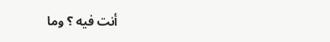أنت فيه ؟ وما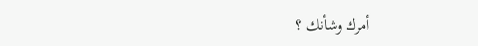أمرك وشأنك ؟